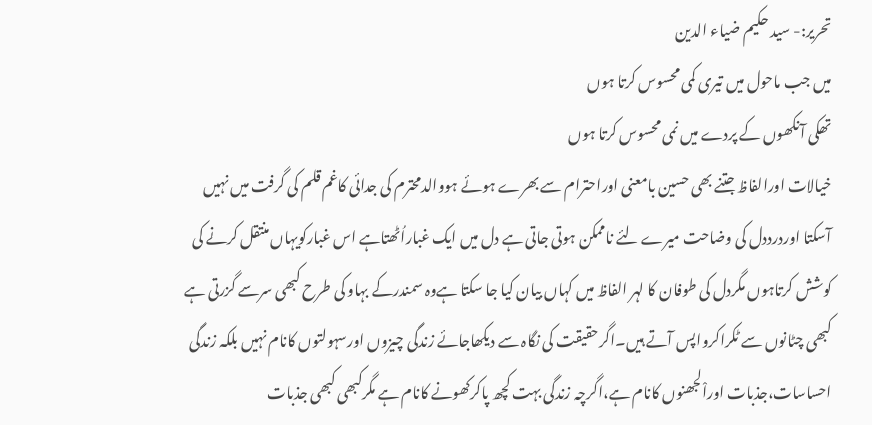تحریر:- سید حکیم ضیاء الدین
میں جب ماحول میں تیری کمی محسوس کرتا ہوں
تھکی آنکھوں کے پردے میں نمی محسوس کرتا ہوں
خیالات اورالفاظ جتنے بھی حسین بامعنی اوراحترام سے بھرے ہوئے ہووالدمحترم کی جدائی کاغم قلم کی گرفت میں نہیں آسکتا اوردرددل کی وضاحت میرے لئے ناممکن ہوتی جاتی ہے دل میں ایک غباراُٹھتاہے اس غبارکویہاں منتقل کرنے کی کوشش کرتاہوں مگردل کی طوفان کا لہر الفاظ میں کہاں بیان کیا جا سکتا ہےوہ سمندرکے بہاو کی طرح کبھی سرسے گزرتی ہے کبھی چٹانوں سے ٹکراکرواپس آتے ہیں۔اگرحقیقت کی نگاہ سے دیکھاجائے زندگی چیزوں اورسہولتوں کانام نہیں بلکہ زندگی احساسات،جذبات اوراْلجھنوں کانام ہے،اگرچہ زندگی بہت کچھ پاکرکھونے کانام ہے مگرکبھی کبھی جذبات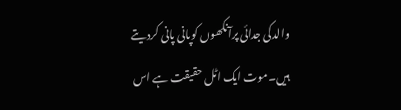والدکی جدائی پرآنکھوں کوپانی پانی کردیتے ہیں۔موت ایک اٹل حقیقت ہے اس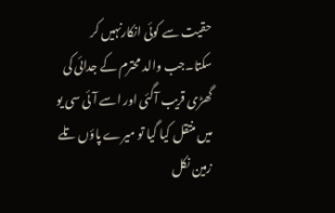حقیت سے کوئی انکارنہیں کر سکتا۔جب والد محترم کے جدائی کی گھڑی قریب آگئی اور اسے آئی سی یو میں منتقل کیا گیا تو میرے پاؤں تلے زمین نکل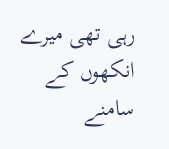رہی تھی میرے انکھوں کے سامنے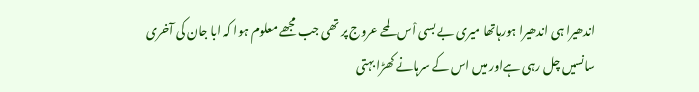اندھیرا ہی اندھیرا ہورہاتھا میری بے بسی اْس لمحے عروج پر تھی جب مجھے معلوم ہوا کہ ابا جان کی آخری سانسیں چل رہی ہےاور میں اس کے سرہانے کھڑا بہتی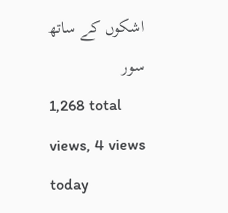اشکوں کے ساتھ سور
1,268 total views, 4 views today